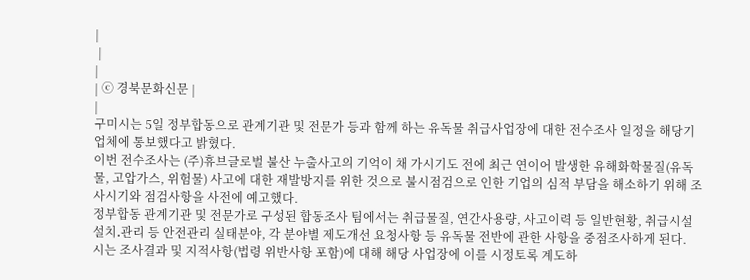|
 |
|
| ⓒ 경북문화신문 |
|
구미시는 5일 정부합동으로 관계기관 및 전문가 등과 함께 하는 유독물 취급사업장에 대한 전수조사 일정을 해당기업체에 통보했다고 밝혔다.
이번 전수조사는 (주)휴브글로벌 불산 누출사고의 기억이 채 가시기도 전에 최근 연이어 발생한 유해화학물질(유독물, 고압가스, 위험물) 사고에 대한 재발방지를 위한 것으로 불시점검으로 인한 기업의 심적 부담을 해소하기 위해 조사시기와 점검사항을 사전에 예고했다.
정부합동 관계기관 및 전문가로 구성된 합동조사 팀에서는 취급물질, 연간사용량, 사고이력 등 일반현황, 취급시설 설치․관리 등 안전관리 실태분야, 각 분야별 제도개선 요청사항 등 유독물 전반에 관한 사항을 중점조사하게 된다.
시는 조사결과 및 지적사항(법령 위반사항 포함)에 대해 해당 사업장에 이를 시정토록 계도하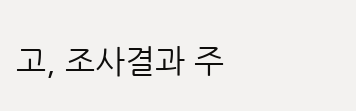고, 조사결과 주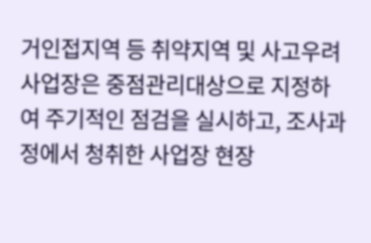거인접지역 등 취약지역 및 사고우려 사업장은 중점관리대상으로 지정하여 주기적인 점검을 실시하고, 조사과정에서 청취한 사업장 현장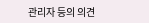관리자 등의 의견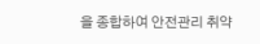을 종합하여 안전관리 취약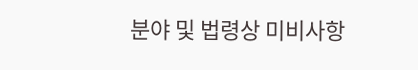분야 및 법령상 미비사항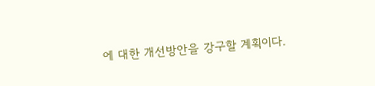에 대한 개선방안을 강구할 계획이다.